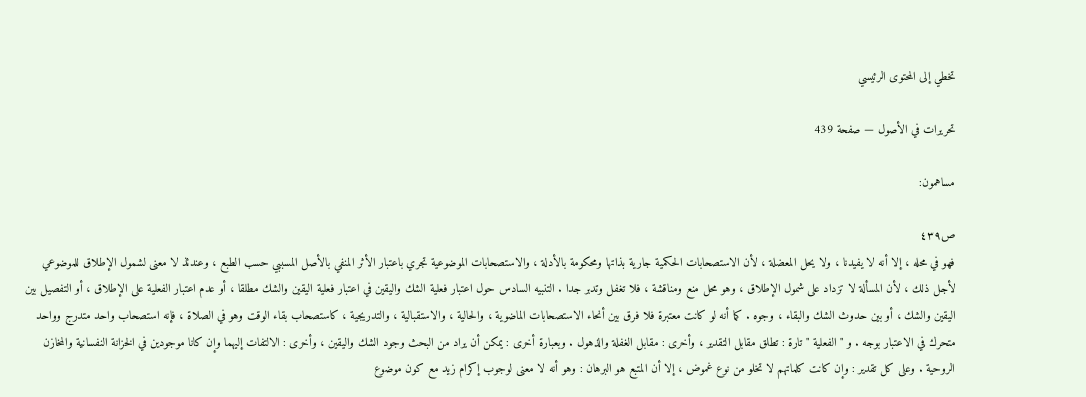تخطي إلى المحتوى الرئيسي

تحريرات في الأصول — صفحة 439

مساهمون:

ص٤٣٩
فهو في محله ، إلا أنه لا يفيدنا ، ولا يحل المعضلة ، لأن الاستصحابات الحكمية جارية بذاتها ومحكومة بالأدلة ، والاستصحابات الموضوعية تجري باعتبار الأثر المنفي بالأصل المسببي حسب الطبع ، وعندئذ لا معنى لشمول الإطلاق للموضوعي لأجل ذلك ، لأن المسألة لا تزداد على شمول الإطلاق ، وهو محل منع ومناقشة ، فلا تغفل وتدبر جدا . التنبيه السادس حول اعتبار فعلية الشك واليقين في اعتبار فعلية اليقين والشك مطلقا ، أو عدم اعتبار الفعلية على الإطلاق ، أو التفصيل بين اليقين والشك ، أو بين حدوث الشك والبقاء ، وجوه . كما أنه لو كانت معتبرة فلا فرق بين أنحاء الاستصحابات الماضوية ، والحالية ، والاستقبالية ، والتدريجية ، كاستصحاب بقاء الوقت وهو في الصلاة ، فإنه استصحاب واحد متدرج وواحد متحرك في الاعتبار بوجه . و " الفعلية " تارة : تطلق مقابل التقدير ، وأخرى : مقابل الغفلة والذهول . وبعبارة أخرى : يمكن أن يراد من البحث وجود الشك واليقين ، وأخرى : الالتفات إليهما وإن كانا موجودين في الخزانة النفسانية والمخازن الروحية . وعلى كل تقدير : وإن كانت كلماتهم لا تخلو من نوع غموض ، إلا أن المتبع هو البرهان : وهو أنه لا معنى لوجوب إكرام زيد مع كون موضوع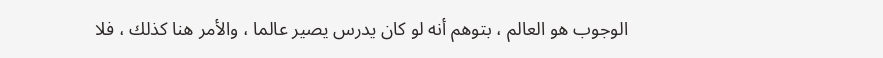الوجوب هو العالم ، بتوهم أنه لو كان يدرس يصير عالما ، والأمر هنا كذلك ، فلا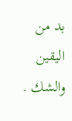بد من اليقين والشك .